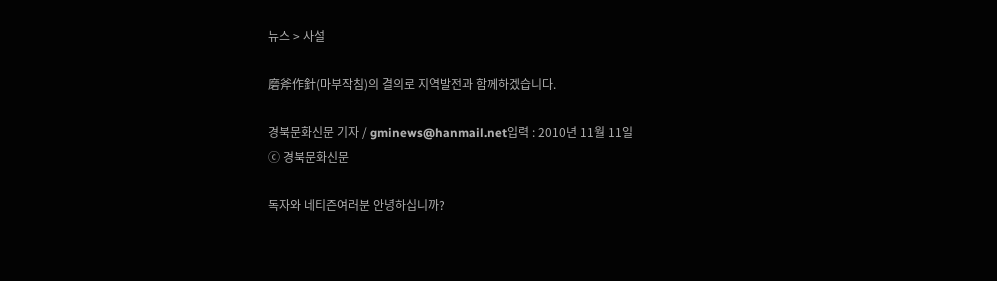뉴스 > 사설

磨斧作針(마부작침)의 결의로 지역발전과 함께하겠습니다.

경북문화신문 기자 / gminews@hanmail.net입력 : 2010년 11월 11일
ⓒ 경북문화신문

독자와 네티즌여러분 안녕하십니까?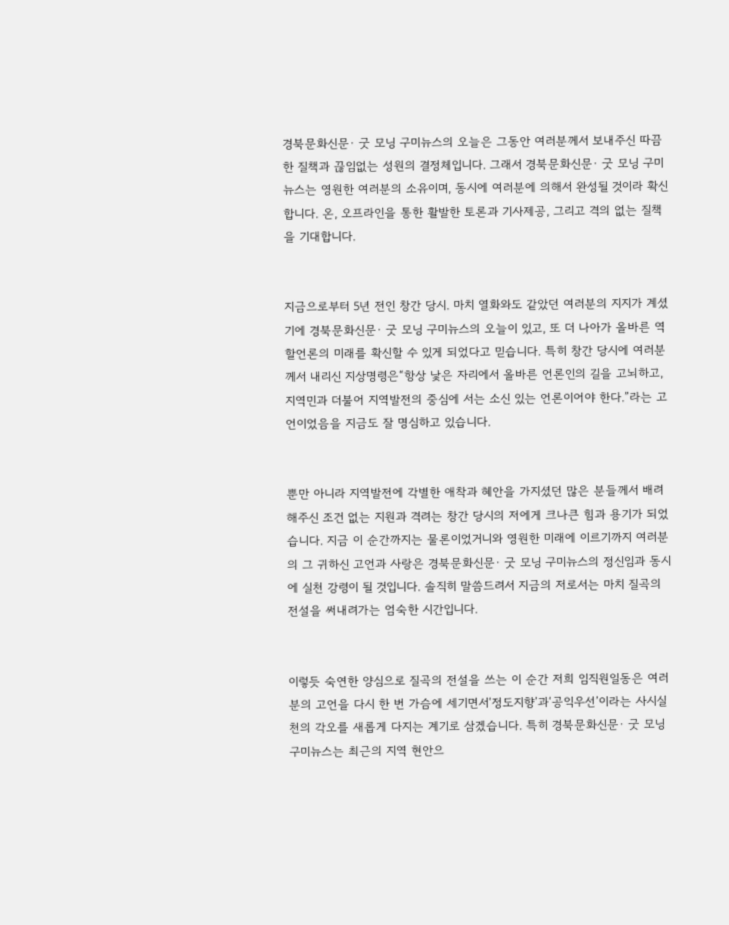경북문화신문· 굿 모닝 구미뉴스의 오늘은 그동안 여러분께서 보내주신 따끔한 질책과 끊임없는 성원의 결정체입니다. 그래서 경북문화신문· 굿 모닝 구미뉴스는 영원한 여러분의 소유이며, 동시에 여러분에 의해서 완성될 것이라 확신합니다. 온, 오프라인을 통한 활발한 토론과 기사제공, 그리고 격의 없는 질책을 기대합니다.


지금으로부터 5년 전인 창간 당시. 마치 열화와도 같았던 여러분의 지지가 계셨기에 경북문화신문· 굿 모닝 구미뉴스의 오늘이 있고, 또 더 나아가 올바른 역할언론의 미래를 확신할 수 있게 되었다고 믿습니다. 특히 창간 당시에 여러분께서 내리신 지상명령은“항상 낯은 자리에서 올바른 언론인의 길을 고뇌하고, 지역민과 더불어 지역발전의 중심에 서는 소신 있는 언론이어야 한다.”라는 고언이었음을 지금도 잘 명심하고 있습니다.


뿐만 아니라 지역발전에 각별한 애착과 혜안을 가지셨던 많은 분들께서 배려해주신 조건 없는 지원과 격려는 창간 당시의 저에게 크나큰 힘과 용기가 되었습니다. 지금 이 순간까지는 물론이었거니와 영원한 미래에 이르기까지 여러분의 그 귀하신 고언과 사랑은 경북문화신문· 굿 모닝 구미뉴스의 정신임과 동시에 실천 강령이 될 것입니다. 솔직히 말씀드려서 지금의 저로서는 마치 질곡의 전설을 써내려가는 엄숙한 시간입니다.


이렇듯 숙연한 양심으로 질곡의 전설을 쓰는 이 순간 저희 임직원일동은 여러분의 고언을 다시 한 번 가슴에 세기면서‘정도지향’과‘공익우선’이라는 사시실천의 각오를 새롭게 다지는 계기로 삼겠습니다. 특히 경북문화신문· 굿 모닝 구미뉴스는 최근의 지역 현안으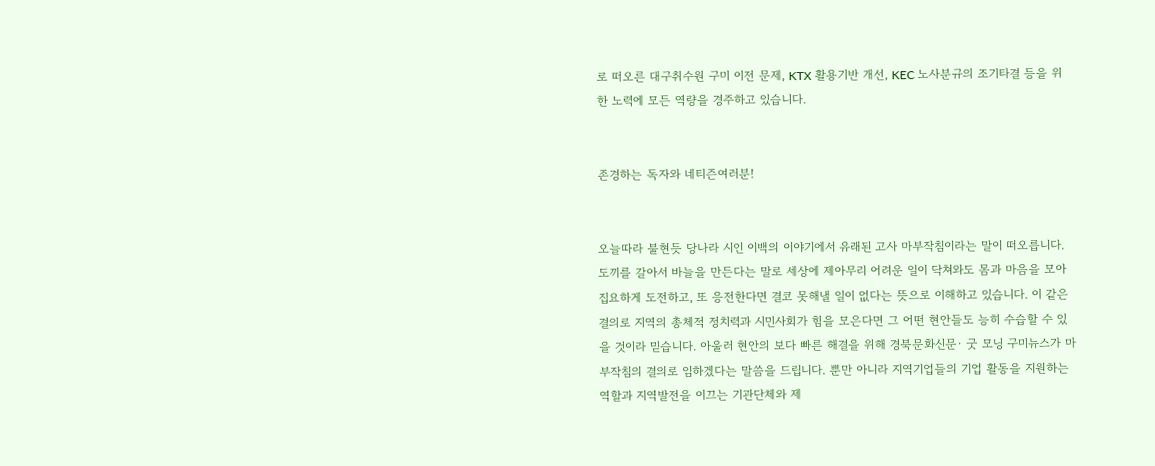로 떠오른 대구취수원 구미 이전 문제, KTX 활용기반 개선, KEC 노사분규의 조기타결 등을 위한 노력에 모든 역량을 경주하고 있습니다.


존경하는 독자와 네티즌여러분!


오늘따라 불현듯 당나라 시인 이백의 이야기에서 유래된 고사 마부작침이라는 말이 떠오릅니다. 도끼를 갈아서 바늘을 만든다는 말로 세상에 제아무리 어려운 일이 닥쳐와도 몸과 마음을 모아 집요하게 도전하고, 또 응전한다면 결코 못해낼 일이 없다는 뜻으로 이해하고 있습니다. 이 같은 결의로 지역의 총체적 정치력과 시민사회가 힘을 모은다면 그 어떤 현안들도 능히 수습할 수 있을 것이라 믿습니다. 아울러 현안의 보다 빠른 해결을 위해 경북문화신문· 굿 모닝 구미뉴스가 마부작침의 결의로 임하겠다는 말씀을 드립니다. 뿐만 아니라 지역기업들의 기업 활동을 지원하는 역할과 지역발전을 이끄는 기관단체와 제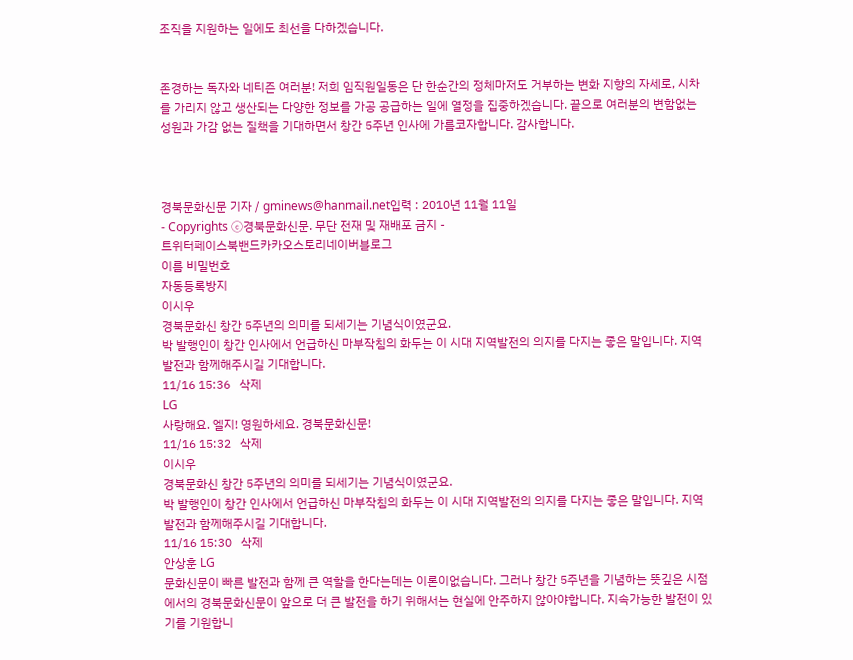조직을 지원하는 일에도 최선을 다하겠습니다.


존경하는 독자와 네티즌 여러분! 저희 임직원일동은 단 한순간의 정체마저도 거부하는 변화 지향의 자세로, 시차를 가리지 않고 생산되는 다양한 정보를 가공 공급하는 일에 열정을 집중하겠습니다. 끝으로 여러분의 변함없는 성원과 가감 없는 질책을 기대하면서 창간 5주년 인사에 가름코자합니다. 감사합니다.



경북문화신문 기자 / gminews@hanmail.net입력 : 2010년 11월 11일
- Copyrights ⓒ경북문화신문. 무단 전재 및 재배포 금지 -
트위터페이스북밴드카카오스토리네이버블로그
이름 비밀번호
자동등록방지
이시우
경북문화신 창간 5주년의 의미를 되세기는 기념식이였군요.
박 발행인이 창간 인사에서 언급하신 마부작침의 화두는 이 시대 지역발전의 의지를 다지는 좋은 말입니다. 지역발전과 함께해주시길 기대합니다.
11/16 15:36   삭제
LG
사랑해요. 엘지! 영원하세요. 경북문화신문!
11/16 15:32   삭제
이시우
경북문화신 창간 5주년의 의미를 되세기는 기념식이였군요.
박 발행인이 창간 인사에서 언급하신 마부작침의 화두는 이 시대 지역발전의 의지를 다지는 좋은 말입니다. 지역발전과 함께해주시길 기대합니다.
11/16 15:30   삭제
안상훈 LG
문화신문이 빠른 발전과 함께 큰 역할을 한다는데는 이론이없습니다. 그러나 창간 5주년을 기념하는 뜻깊은 시점에서의 경북문화신문이 앞으로 더 큰 발전을 하기 위해서는 현실에 안주하지 않아야합니다. 지속가능한 발전이 있기를 기원합니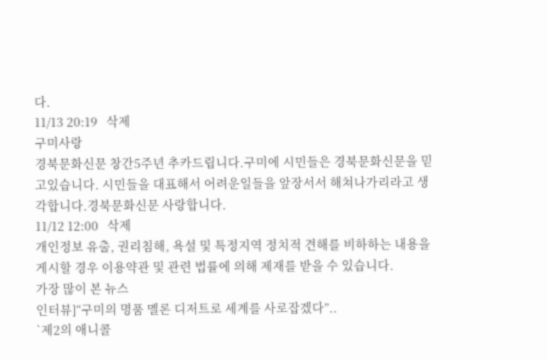다.
11/13 20:19   삭제
구미사랑
경북문화신문 창간5주년 추카드립니다.구미에 시민들은 경북문화신문을 믿고있습니다. 시민들을 대표해서 어려운일들을 앞장서서 해쳐나가리라고 생각합니다.경북문화신문 사랑합니다.
11/12 12:00   삭제
개인정보 유출, 권리침해, 욕설 및 특정지역 정치적 견해를 비하하는 내용을 게시할 경우 이용약관 및 관련 법률에 의해 제재를 받을 수 있습니다.
가장 많이 본 뉴스
인터뷰]“구미의 명품 멜론 디저트로 세계를 사로잡겠다”..
`제2의 애니콜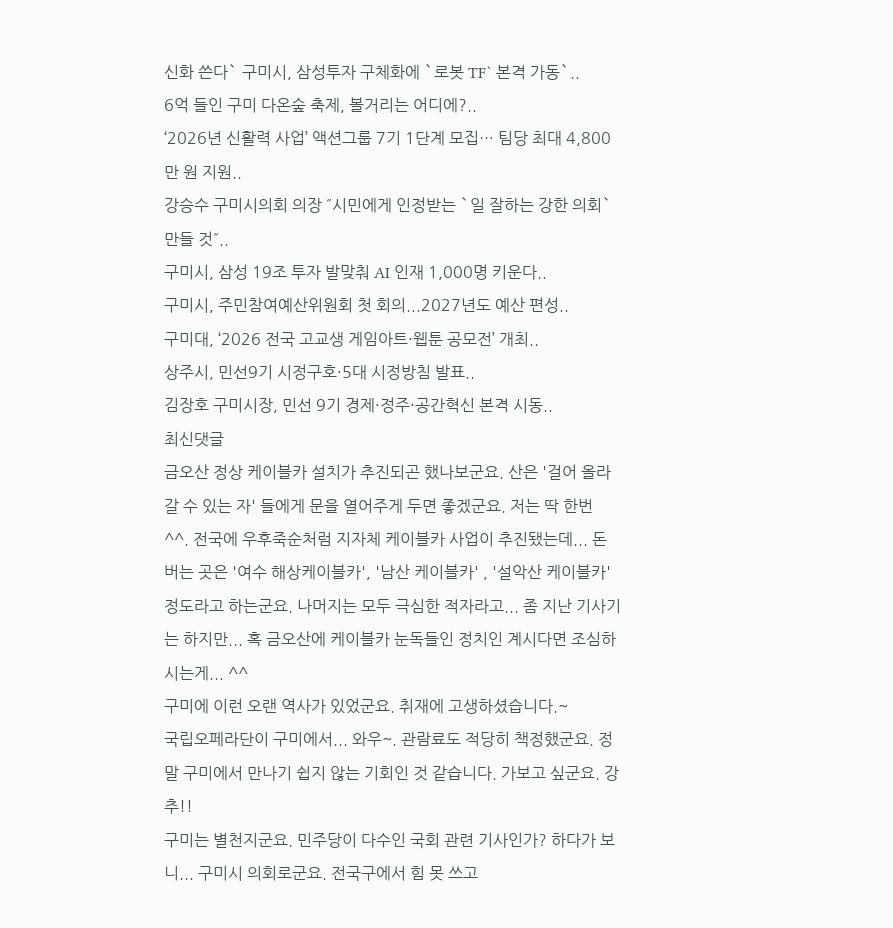신화 쓴다` 구미시, 삼성투자 구체화에 `로봇 TF` 본격 가동`..
6억 들인 구미 다온숲 축제, 볼거리는 어디에?..
‘2026년 신활력 사업’ 액션그룹 7기 1단계 모집… 팀당 최대 4,800만 원 지원..
강승수 구미시의회 의장 ˝시민에게 인정받는 `일 잘하는 강한 의회` 만들 것˝..
구미시, 삼성 19조 투자 발맞춰 AI 인재 1,000명 키운다..
구미시, 주민참여예산위원회 첫 회의...2027년도 예산 편성..
구미대, ‘2026 전국 고교생 게임아트·웹툰 공모전’ 개최..
상주시, 민선9기 시정구호·5대 시정방침 발표..
김장호 구미시장, 민선 9기 경제·정주·공간혁신 본격 시동..
최신댓글
금오산 정상 케이블카 설치가 추진되곤 했나보군요. 산은 '걸어 올라갈 수 있는 자' 들에게 문을 열어주게 두면 좋겠군요. 저는 딱 한번 ^^. 전국에 우후죽순처럼 지자체 케이블카 사업이 추진됐는데... 돈 버는 곳은 '여수 해상케이블카', '남산 케이블카' , '설악산 케이블카' 정도라고 하는군요. 나머지는 모두 극심한 적자라고... 좀 지난 기사기는 하지만... 혹 금오산에 케이블카 눈독들인 정치인 계시다면 조심하시는게... ^^
구미에 이런 오랜 역사가 있었군요. 취재에 고생하셨습니다.~
국립오페라단이 구미에서... 와우~. 관람료도 적당히 책정했군요. 정말 구미에서 만나기 쉽지 않는 기회인 것 같습니다. 가보고 싶군요. 강추!!
구미는 별천지군요. 민주당이 다수인 국회 관련 기사인가? 하다가 보니... 구미시 의회로군요. 전국구에서 힘 못 쓰고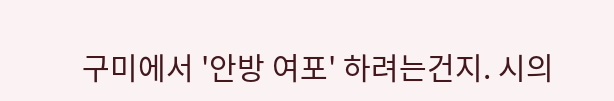구미에서 '안방 여포' 하려는건지. 시의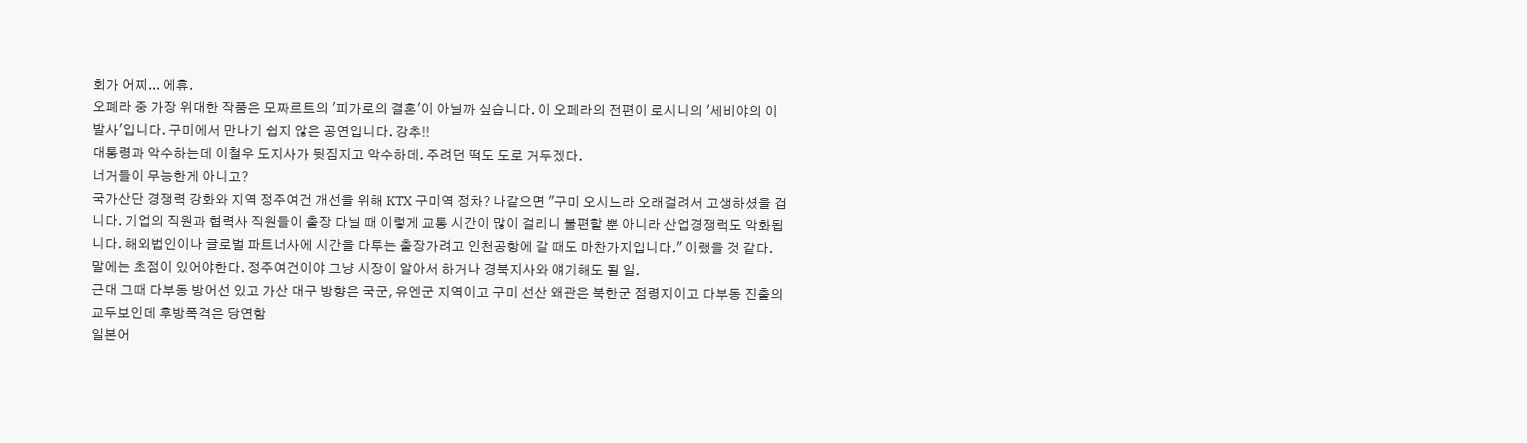회가 어찌... 에휴.
오폐라 중 가장 위대한 작품은 모짜르트의 '피가로의 결혼'이 아닐까 싶습니다. 이 오페라의 전편이 로시니의 '세비야의 이발사'입니다. 구미에서 만나기 쉽지 않은 공연입니다. 강추!!
대통령과 악수하는데 이철우 도지사가 뒷짐지고 악수하데. 주려던 떡도 도로 거두겠다.
너거들이 무능한게 아니고?
국가산단 경쟁력 강화와 지역 정주여건 개선을 위해 KTX 구미역 정차? 나같으면 "구미 오시느라 오래걸려서 고생하셨을 겁니다. 기업의 직원과 협력사 직원들이 출장 다닐 때 이렇게 교통 시간이 많이 걸리니 불편할 뿐 아니라 산업경쟁럭도 악화됩니다. 해외법인이나 글로벌 파트너사에 시간을 다투는 출장가려고 인천공항에 갈 때도 마찬가지입니다." 이랬을 것 같다. 말에는 초점이 있어야한다. 정주여건이야 그냥 시장이 알아서 하거나 경북지사와 얘기해도 될 일.
근대 그때 다부동 방어선 있고 가산 대구 방향은 국군, 유엔군 지역이고 구미 선산 왜관은 북한군 점령지이고 다부동 진출의 교두보인데 후방폭격은 당연함
일본어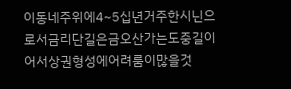이동네주위에4~5십년거주한시닌으로서금리단길은금오산가는도중길이어서상권형성에어려룸이많을것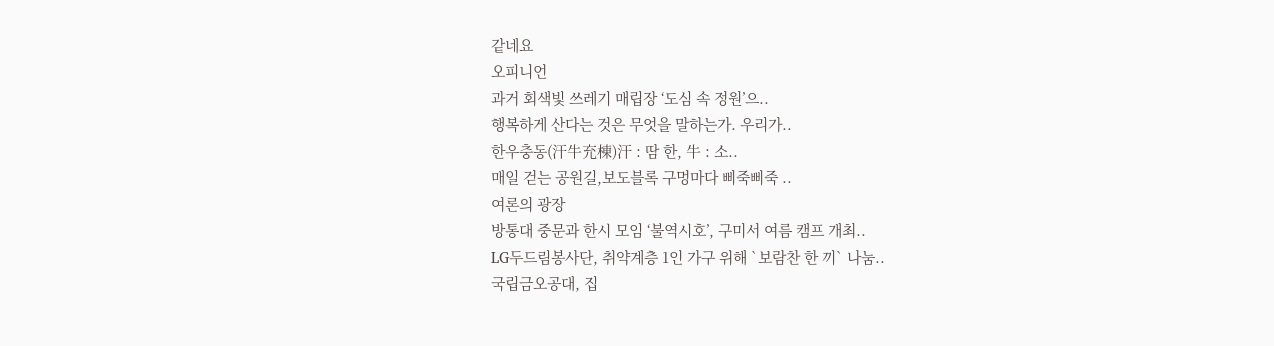같네요
오피니언
과거 회색빛 쓰레기 매립장 ‘도심 속 정원’으..
행복하게 산다는 것은 무엇을 말하는가. 우리가..
한우충동(汗牛充棟)汗 : 땀 한, 牛 : 소..
매일 걷는 공원길,보도블록 구멍마다 삐죽삐죽 ..
여론의 광장
방통대 중문과 한시 모임 ‘불역시호’, 구미서 여름 캠프 개최..
LG두드림봉사단, 취약계층 1인 가구 위해 `보람찬 한 끼` 나눔..
국립금오공대, 집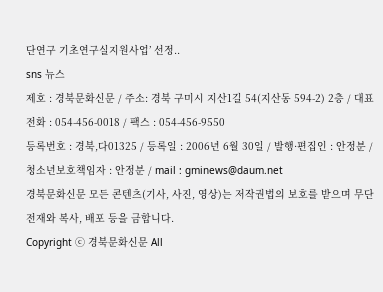단연구 기초연구실지원사업’ 선정..
sns 뉴스
제호 : 경북문화신문 / 주소: 경북 구미시 지산1길 54(지산동 594-2) 2층 / 대표전화 : 054-456-0018 / 팩스 : 054-456-9550
등록번호 : 경북,다01325 / 등록일 : 2006년 6월 30일 / 발행·편집인 : 안정분 / 청소년보호책임자 : 안정분 / mail : gminews@daum.net
경북문화신문 모든 콘텐츠(기사, 사진, 영상)는 저작권법의 보호를 받으며 무단 전재와 복사, 배포 등을 금합니다.
Copyright ⓒ 경북문화신문 All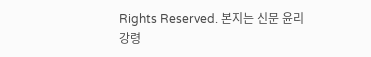Rights Reserved. 본지는 신문 윤리강령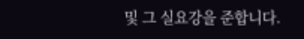및 그 실요강을 준합니다.